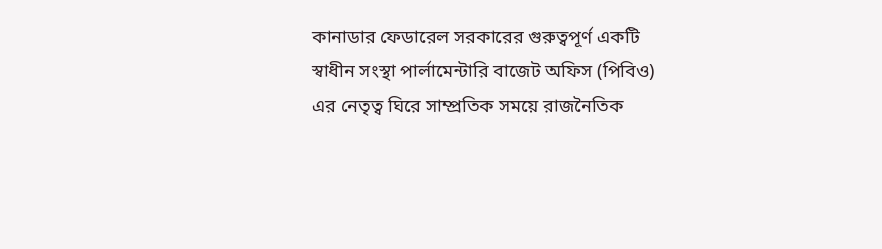কানাডার ফেডারেল সরকারের গুরুত্বপূর্ণ একটি স্বাধীন সংস্থা পার্লামেন্টারি বাজেট অফিস (পিবিও) এর নেতৃত্ব ঘিরে সাম্প্রতিক সময়ে রাজনৈতিক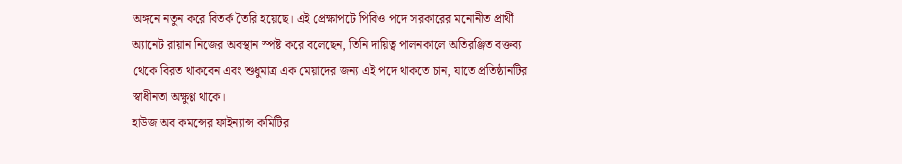অঙ্গনে নতুন করে বিতর্ক তৈরি হয়েছে। এই প্রেক্ষাপটে পিবিও পদে সরকারের মনোনীত প্রার্থী অ্যানেট রায়ান নিজের অবস্থান স্পষ্ট করে বলেছেন, তিনি দায়িত্ব পালনকালে অতিরঞ্জিত বক্তব্য থেকে বিরত থাকবেন এবং শুধুমাত্র এক মেয়াদের জন্য এই পদে থাকতে চান, যাতে প্রতিষ্ঠানটির স্বাধীনতা অক্ষুণ্ণ থাকে।
হাউজ অব কমন্সের ফাইন্যান্স কমিটির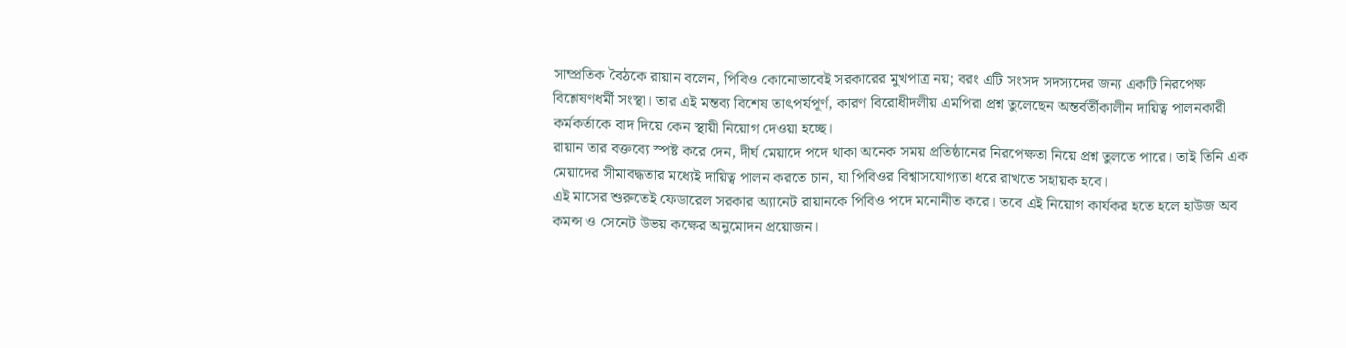সাম্প্রতিক বৈঠকে রায়ান বলেন, পিবিও কোনোভাবেই সরকারের মুখপাত্র নয়; বরং এটি সংসদ সদস্যদের জন্য একটি নিরপেক্ষ বিশ্লেষণধর্মী সংস্থা। তার এই মন্তব্য বিশেষ তাৎপর্যপূর্ণ, কারণ বিরোধীদলীয় এমপিরা প্রশ্ন তুলেছেন অন্তর্বর্তীকালীন দায়িত্ব পালনকারী কর্মকর্তাকে বাদ দিয়ে কেন স্থায়ী নিয়োগ দেওয়া হচ্ছে।
রায়ান তার বক্তব্যে স্পষ্ট করে দেন, দীর্ঘ মেয়াদে পদে থাকা অনেক সময় প্রতিষ্ঠানের নিরপেক্ষতা নিয়ে প্রশ্ন তুলতে পারে। তাই তিনি এক মেয়াদের সীমাবদ্ধতার মধ্যেই দায়িত্ব পালন করতে চান, যা পিবিওর বিশ্বাসযোগ্যতা ধরে রাখতে সহায়ক হবে।
এই মাসের শুরুতেই ফেডারেল সরকার অ্যানেট রায়ানকে পিবিও পদে মনোনীত করে। তবে এই নিয়োগ কার্যকর হতে হলে হাউজ অব কমন্স ও সেনেট উভয় কক্ষের অনুমোদন প্রয়োজন।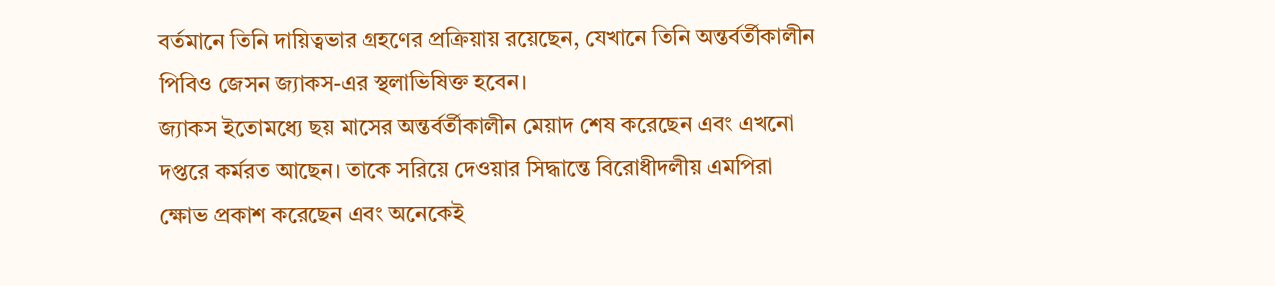বর্তমানে তিনি দায়িত্বভার গ্রহণের প্রক্রিয়ায় রয়েছেন, যেখানে তিনি অন্তর্বর্তীকালীন পিবিও জেসন জ্যাকস-এর স্থলাভিষিক্ত হবেন।
জ্যাকস ইতোমধ্যে ছয় মাসের অন্তর্বর্তীকালীন মেয়াদ শেষ করেছেন এবং এখনো দপ্তরে কর্মরত আছেন। তাকে সরিয়ে দেওয়ার সিদ্ধান্তে বিরোধীদলীয় এমপিরা ক্ষোভ প্রকাশ করেছেন এবং অনেকেই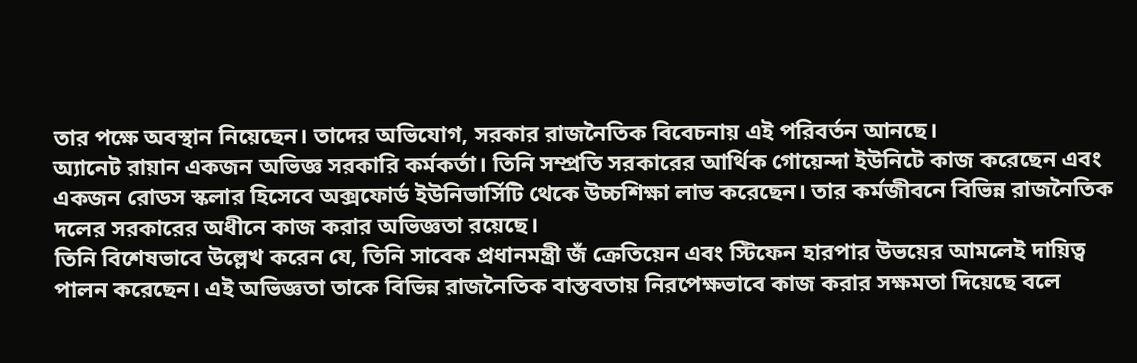তার পক্ষে অবস্থান নিয়েছেন। তাদের অভিযোগ, সরকার রাজনৈতিক বিবেচনায় এই পরিবর্তন আনছে।
অ্যানেট রায়ান একজন অভিজ্ঞ সরকারি কর্মকর্তা। তিনি সম্প্রতি সরকারের আর্থিক গোয়েন্দা ইউনিটে কাজ করেছেন এবং একজন রোডস স্কলার হিসেবে অক্সফোর্ড ইউনিভার্সিটি থেকে উচ্চশিক্ষা লাভ করেছেন। তার কর্মজীবনে বিভিন্ন রাজনৈতিক দলের সরকারের অধীনে কাজ করার অভিজ্ঞতা রয়েছে।
তিনি বিশেষভাবে উল্লেখ করেন যে, তিনি সাবেক প্রধানমন্ত্রী জঁ ক্রেতিয়েন এবং স্টিফেন হারপার উভয়ের আমলেই দায়িত্ব পালন করেছেন। এই অভিজ্ঞতা তাকে বিভিন্ন রাজনৈতিক বাস্তবতায় নিরপেক্ষভাবে কাজ করার সক্ষমতা দিয়েছে বলে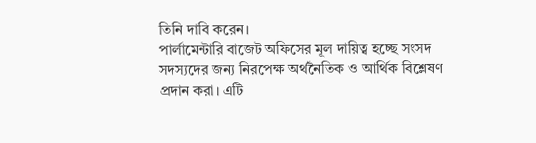তিনি দাবি করেন।
পার্লামেন্টারি বাজেট অফিসের মূল দায়িত্ব হচ্ছে সংসদ সদস্যদের জন্য নিরপেক্ষ অর্থনৈতিক ও আর্থিক বিশ্লেষণ প্রদান করা। এটি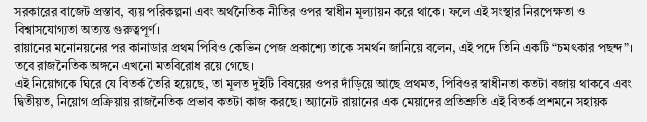সরকারের বাজেট প্রস্তাব, ব্যয় পরিকল্পনা এবং অর্থনৈতিক নীতির ওপর স্বাধীন মূল্যায়ন করে থাকে। ফলে এই সংস্থার নিরপেক্ষতা ও বিশ্বাসযোগ্যতা অত্যন্ত গুরুত্বপূর্ণ।
রায়ানের মনোনয়নের পর কানাডার প্রথম পিবিও কেভিন পেজ প্রকাশ্যে তাকে সমর্থন জানিয়ে বলেন, এই পদে তিনি একটি “চমৎকার পছন্দ”। তবে রাজনৈতিক অঙ্গনে এখনো মতবিরোধ রয়ে গেছে।
এই নিয়োগকে ঘিরে যে বিতর্ক তৈরি হয়েছে, তা মূলত দুইটি বিষয়ের ওপর দাঁড়িয়ে আছে প্রথমত, পিবিওর স্বাধীনতা কতটা বজায় থাকবে এবং দ্বিতীয়ত, নিয়োগ প্রক্রিয়ায় রাজনৈতিক প্রভাব কতটা কাজ করছে। অ্যানেট রায়ানের এক মেয়াদের প্রতিশ্রুতি এই বিতর্ক প্রশমনে সহায়ক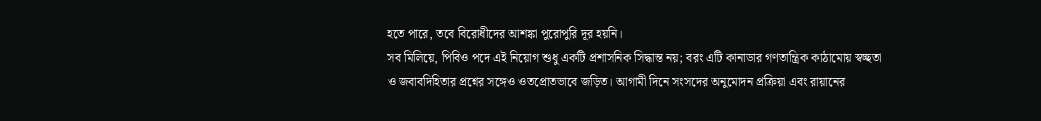হতে পারে, তবে বিরোধীদের আশঙ্কা পুরোপুরি দূর হয়নি।
সব মিলিয়ে, পিবিও পদে এই নিয়োগ শুধু একটি প্রশাসনিক সিদ্ধান্ত নয়; বরং এটি কানাডার গণতান্ত্রিক কাঠামোয় স্বচ্ছতা ও জবাবদিহিতার প্রশ্নের সঙ্গেও ওতপ্রোতভাবে জড়িত। আগামী দিনে সংসদের অনুমোদন প্রক্রিয়া এবং রায়ানের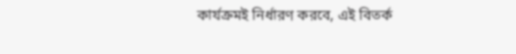কার্যক্রমই নির্ধারণ করবে, এই বিতর্ক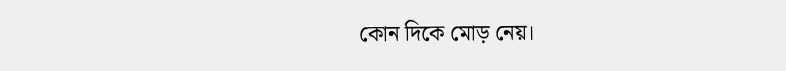কোন দিকে মোড় নেয়।